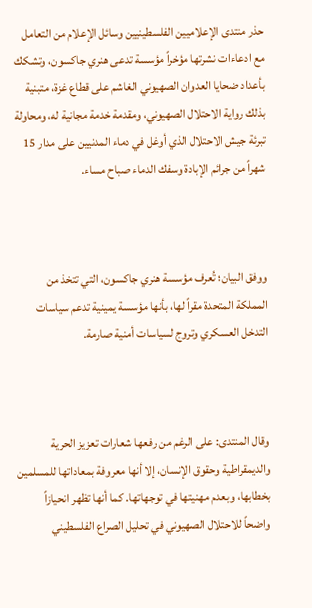حذر منتدى الإعلاميين الفلسطينيين وسائل الإعلام من التعامل مع ادعاءات نشرتها مؤخراً مؤسسة تدعى هنري جاكسون، وتشكك بأعداد ضحايا العدوان الصهيوني الغاشم على قطاع غزة، متبنية بذلك رواية الاحتلال الصهيوني، ومقدمة خدمة مجانية له، ومحاولة تبرئة جيش الاحتلال الذي أوغل في دماء المدنيين على مدار 15 شهراً من جرائم الإبادة وسفك الدماء صباح مساء.



ووفق البيان؛ تُعرف مؤسسة هنري جاكسون، التي تتخذ من المملكة المتحدة مقراً لها، بأنها مؤسسة يمينية تدعم سياسات التدخل العسكري وتروج لسياسات أمنية صارمة.



وقال المنتدى: على الرغم من رفعها شعارات تعزيز الحرية والديمقراطية وحقوق الإنسان، إلا أنها معروفة بمعاداتها للمسلمين بخطابها، وبعدم مهنيتها في توجهاتها. كما أنها تظهر انحيازاً واضحاً للاحتلال الصهيوني في تحليل الصراع الفلسطيني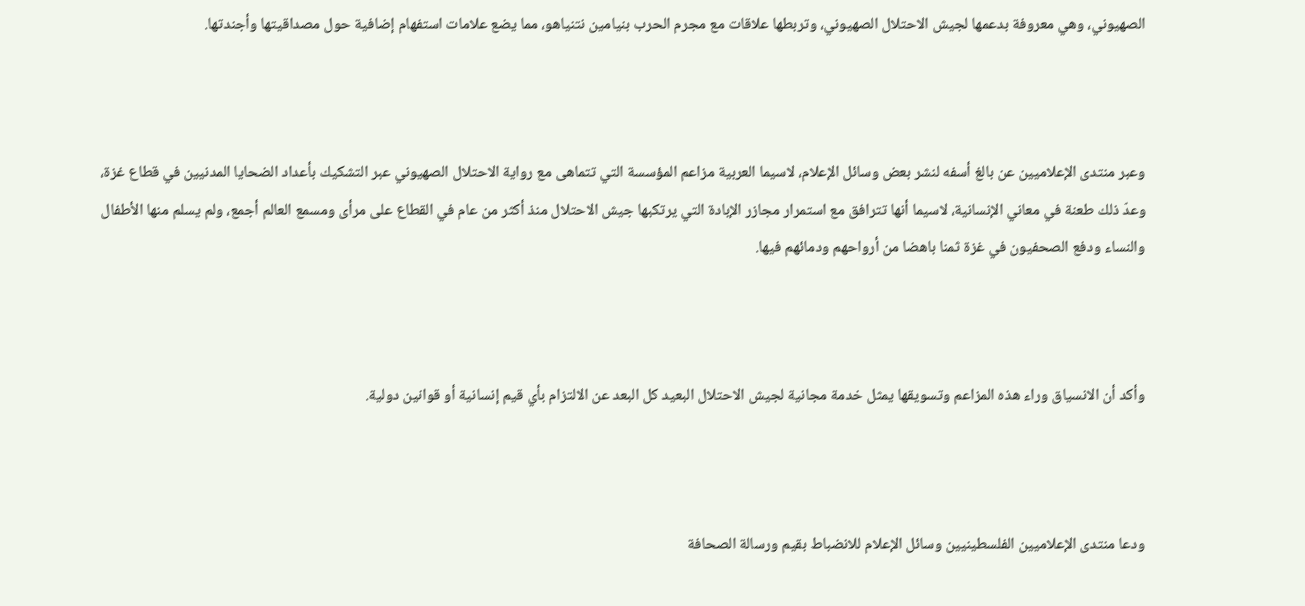الصهيوني، وهي معروفة بدعمها لجيش الاحتلال الصهيوني، وتربطها علاقات مع مجرم الحرب بنيامين نتنياهو، مما يضع علامات استفهام إضافية حول مصداقيتها وأجندتها.



وعبر منتدى الإعلاميين عن بالغ أسفه لنشر بعض وسائل الإعلام، لاسيما العربية مزاعم المؤسسة التي تتماهى مع رواية الاحتلال الصهيوني عبر التشكيك بأعداد الضحايا المدنيين في قطاع غزة، وعدّ ذلك طعنة في معاني الإنسانية، لاسيما أنها تترافق مع استمرار مجازر الإبادة التي يرتكبها جيش الاحتلال منذ أكثر من عام في القطاع على مرأى ومسمع العالم أجمع، ولم يسلم منها الأطفال والنساء ودفع الصحفيون في غزة ثمنا باهضا من أرواحهم ودمائهم فيها.



وأكد أن الانسياق وراء هذه المزاعم وتسويقها يمثل خدمة مجانية لجيش الاحتلال البعيد كل البعد عن الالتزام بأي قيم إنسانية أو قوانين دولية.



ودعا منتدى الإعلاميين الفلسطينيين وسائل الإعلام للانضباط بقيم ورسالة الصحافة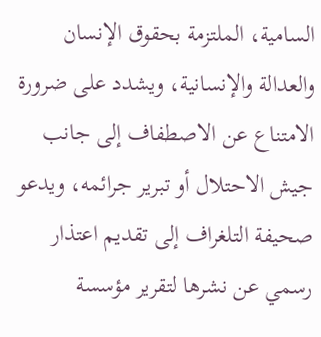السامية، الملتزمة بحقوق الإنسان والعدالة والإنسانية، ويشدد على ضرورة الامتناع عن الاصطفاف إلى جانب جيش الاحتلال أو تبرير جرائمه، ويدعو صحيفة التلغراف إلى تقديم اعتذار رسمي عن نشرها لتقرير مؤسسة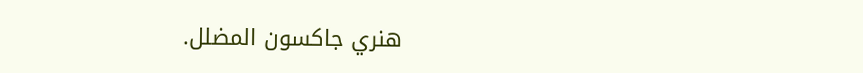هنري جاكسون المضلل.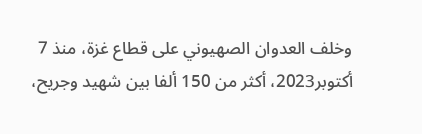وخلف العدوان الصهيوني على قطاع غزة، منذ 7 أكتوبر2023، أكثر من 150 ألفا بين شهيد وجريح،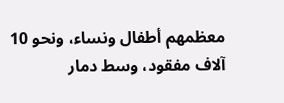معظمهم أطفال ونساء، ونحو 10 آلاف مفقود، وسط دمار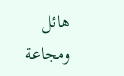هائل ومجاعة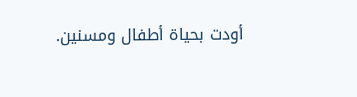أودت بحياة أطفال ومسنين.